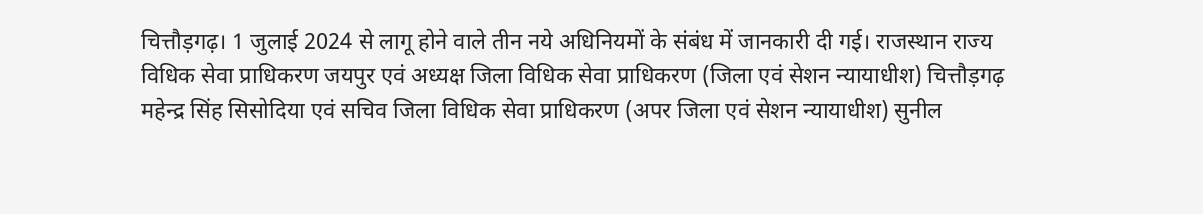चित्तौड़गढ़। 1 जुलाई 2024 से लागू होने वाले तीन नये अधिनियमों के संबंध में जानकारी दी गई। राजस्थान राज्य विधिक सेवा प्राधिकरण जयपुर एवं अध्यक्ष जिला विधिक सेवा प्राधिकरण (जिला एवं सेशन न्यायाधीश) चित्तौड़गढ़ महेन्द्र सिंह सिसोदिया एवं सचिव जिला विधिक सेवा प्राधिकरण (अपर जिला एवं सेशन न्यायाधीश) सुनील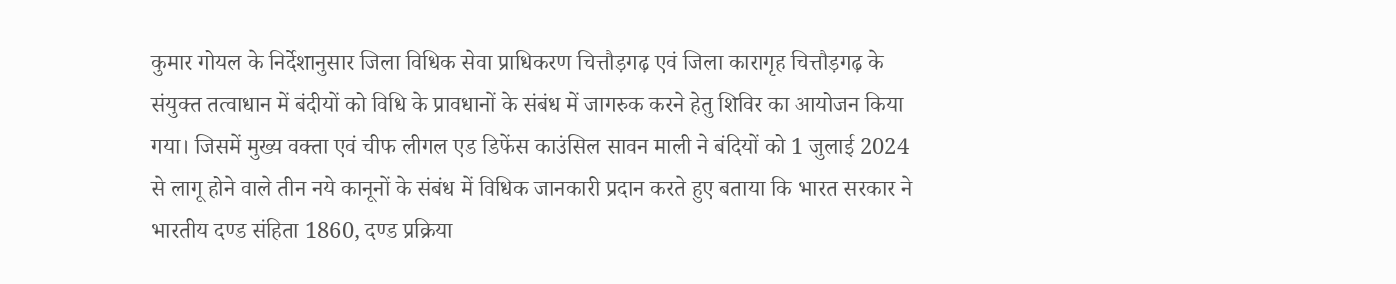कुमार गोयल के निर्देशानुसार जिला विधिक सेवा प्राधिकरण चित्तौड़गढ़ एवं जिला कारागृह चित्तौड़गढ़ के संयुक्त तत्वाधान में बंदीयों को विधि के प्रावधानों के संबंध में जागरुक करने हेतु शिविर का आयोजन किया गया। जिसमें मुख्य वक्ता एवं चीफ लीगल एड डिफेंस काउंसिल सावन माली ने बंदियों को 1 जुलाई 2024 से लागू होने वाले तीन नये कानूनों के संबंध में विधिक जानकारी प्रदान करते हुए बताया कि भारत सरकार ने भारतीय दण्ड संहिता 1860, दण्ड प्रक्रिया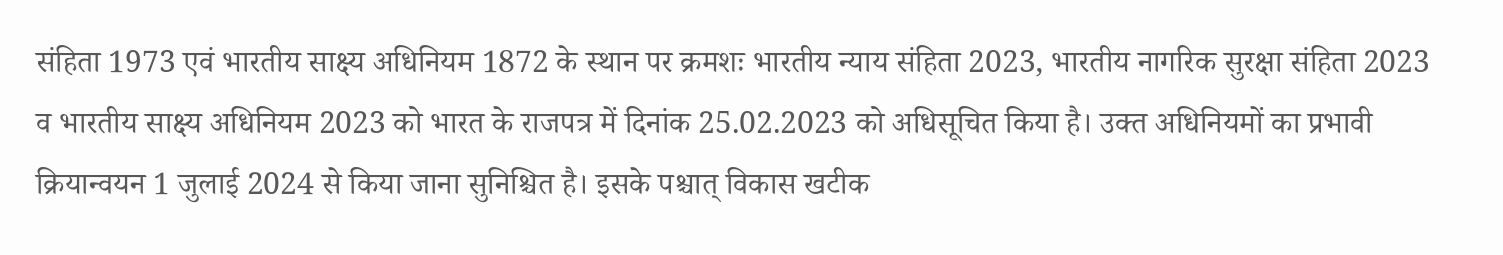संहिता 1973 एवं भारतीय साक्ष्य अधिनियम 1872 के स्थान पर क्रमशः भारतीय न्याय संहिता 2023, भारतीय नागरिक सुरक्षा संहिता 2023 व भारतीय साक्ष्य अधिनियम 2023 को भारत के राजपत्र में दिनांक 25.02.2023 को अधिसूचित किया है। उक्त अधिनियमों का प्रभावी क्रियान्वयन 1 जुलाई 2024 से किया जाना सुनिश्चित है। इसके पश्चात् विकास खटीक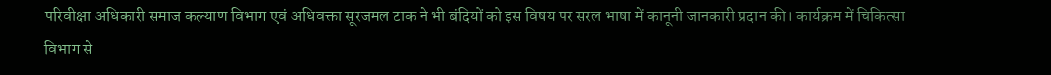परिवीक्षा अधिकारी समाज कल्याण विभाग एवं अधिवक्ता सूरजमल टाक ने भी बंदियों को इस विषय पर सरल भाषा में कानूनी जानकारी प्रदान की। कार्यक्रम में चिकित्सा विभाग से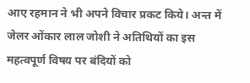आए रहमान ने भी अपने विचार प्रकट किये। अन्त में जेलर ओंकार लाल जोशी ने अतिथियों का इस महत्वपूर्ण विषय पर बंदियों को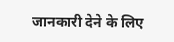जानकारी देने के लिए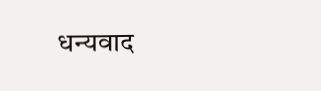धन्यवाद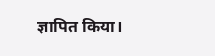ज्ञापित किया।